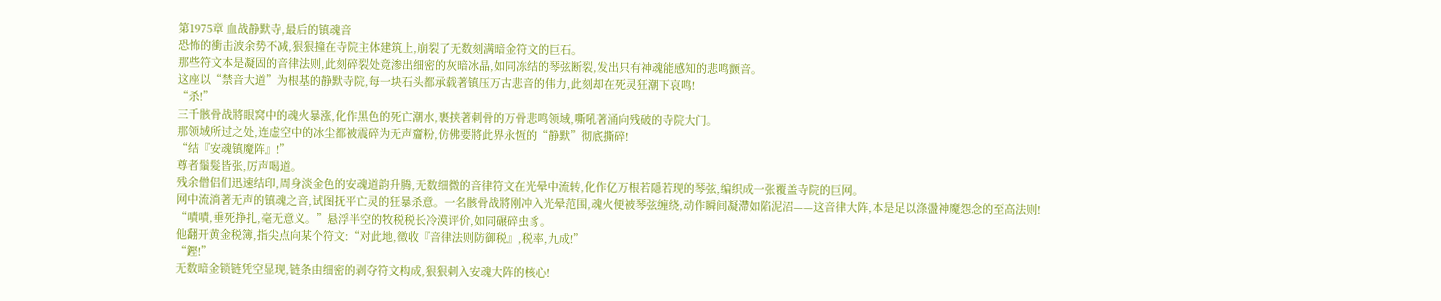第1975章 血战静默寺,最后的镇魂音
恐怖的衝击波余势不减,狠狠撞在寺院主体建筑上,崩裂了无数刻满暗金符文的巨石。
那些符文本是凝固的音律法则,此刻碎裂处竟渗出细密的灰暗冰晶,如同冻结的琴弦断裂,发出只有神魂能感知的悲鸣颤音。
这座以“禁音大道”为根基的静默寺院,每一块石头都承载著镇压万古悲音的伟力,此刻却在死灵狂潮下哀鸣!
“杀!”
三千骸骨战將眼窝中的魂火暴涨,化作黑色的死亡潮水,裹挟著刺骨的万骨悲鸣领域,嘶吼著涌向残破的寺院大门。
那领域所过之处,连虚空中的冰尘都被震碎为无声齏粉,仿佛要將此界永恆的“静默”彻底撕碎!
“结『安魂镇魔阵』!”
尊者鬚髮皆张,厉声喝道。
残余僧侣们迅速结印,周身淡金色的安魂道韵升腾,无数细微的音律符文在光晕中流转,化作亿万根若隱若现的琴弦,编织成一张覆盖寺院的巨网。
网中流淌著无声的镇魂之音,试图抚平亡灵的狂暴杀意。一名骸骨战將刚冲入光晕范围,魂火便被琴弦缠绕,动作瞬间凝滯如陷泥沼——这音律大阵,本是足以涤盪神魔怨念的至高法则!
“嘖嘖,垂死挣扎,毫无意义。”悬浮半空的牧税税长冷漠评价,如同碾碎虫豸。
他翻开黄金税簿,指尖点向某个符文:“对此地,徵收『音律法则防御税』,税率,九成!”
“鏗!”
无数暗金锁链凭空显现,链条由细密的剥夺符文构成,狠狠刺入安魂大阵的核心!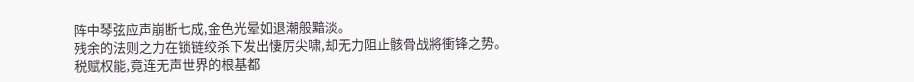阵中琴弦应声崩断七成,金色光晕如退潮般黯淡。
残余的法则之力在锁链绞杀下发出悽厉尖啸,却无力阻止骸骨战將衝锋之势。
税赋权能,竟连无声世界的根基都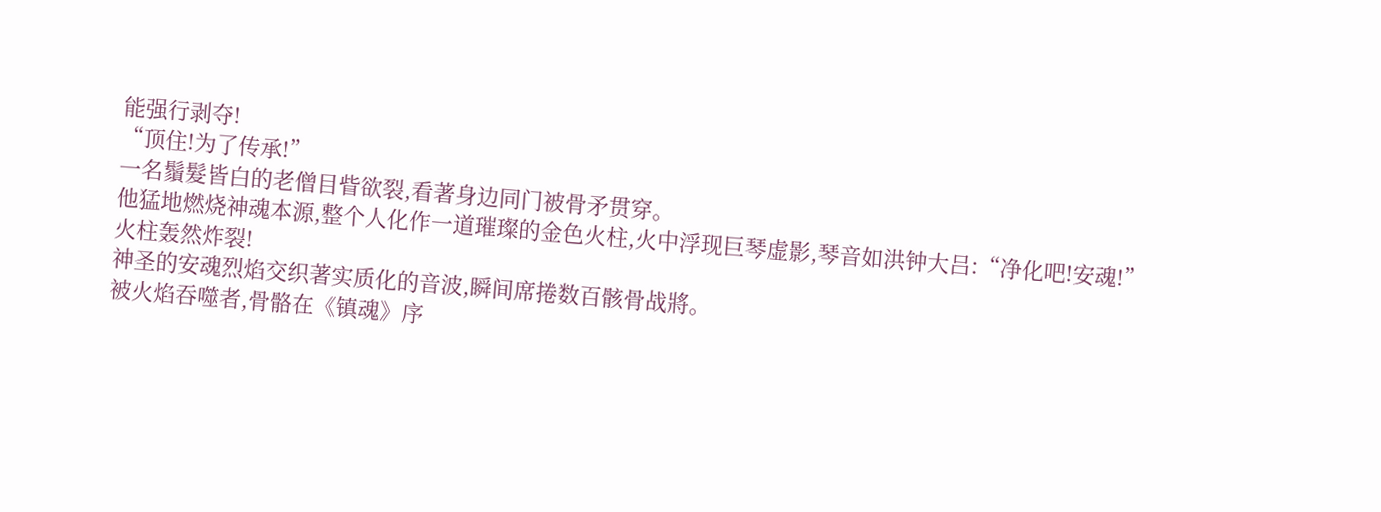能强行剥夺!
“顶住!为了传承!”
一名鬚髮皆白的老僧目眥欲裂,看著身边同门被骨矛贯穿。
他猛地燃烧神魂本源,整个人化作一道璀璨的金色火柱,火中浮现巨琴虚影,琴音如洪钟大吕:“净化吧!安魂!”
火柱轰然炸裂!
神圣的安魂烈焰交织著实质化的音波,瞬间席捲数百骸骨战將。
被火焰吞噬者,骨骼在《镇魂》序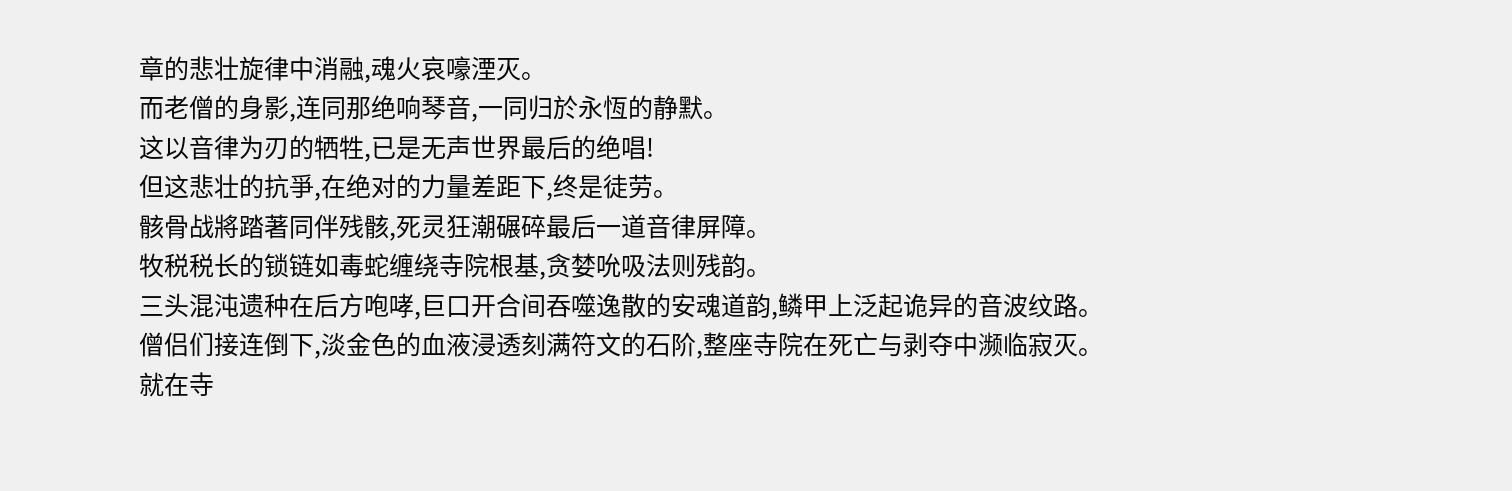章的悲壮旋律中消融,魂火哀嚎湮灭。
而老僧的身影,连同那绝响琴音,一同归於永恆的静默。
这以音律为刃的牺牲,已是无声世界最后的绝唱!
但这悲壮的抗爭,在绝对的力量差距下,终是徒劳。
骸骨战將踏著同伴残骸,死灵狂潮碾碎最后一道音律屏障。
牧税税长的锁链如毒蛇缠绕寺院根基,贪婪吮吸法则残韵。
三头混沌遗种在后方咆哮,巨口开合间吞噬逸散的安魂道韵,鳞甲上泛起诡异的音波纹路。
僧侣们接连倒下,淡金色的血液浸透刻满符文的石阶,整座寺院在死亡与剥夺中濒临寂灭。
就在寺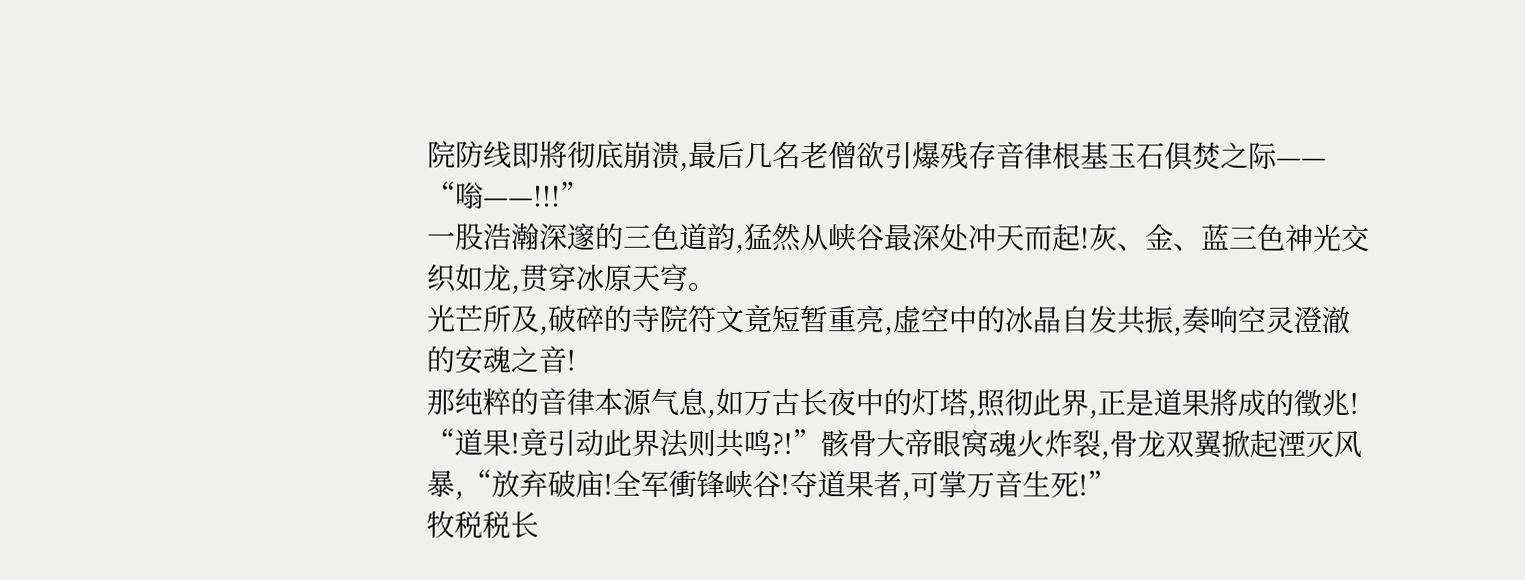院防线即將彻底崩溃,最后几名老僧欲引爆残存音律根基玉石俱焚之际——
“嗡——!!!”
一股浩瀚深邃的三色道韵,猛然从峡谷最深处冲天而起!灰、金、蓝三色神光交织如龙,贯穿冰原天穹。
光芒所及,破碎的寺院符文竟短暂重亮,虚空中的冰晶自发共振,奏响空灵澄澈的安魂之音!
那纯粹的音律本源气息,如万古长夜中的灯塔,照彻此界,正是道果將成的徵兆!
“道果!竟引动此界法则共鸣?!”骸骨大帝眼窝魂火炸裂,骨龙双翼掀起湮灭风暴,“放弃破庙!全军衝锋峡谷!夺道果者,可掌万音生死!”
牧税税长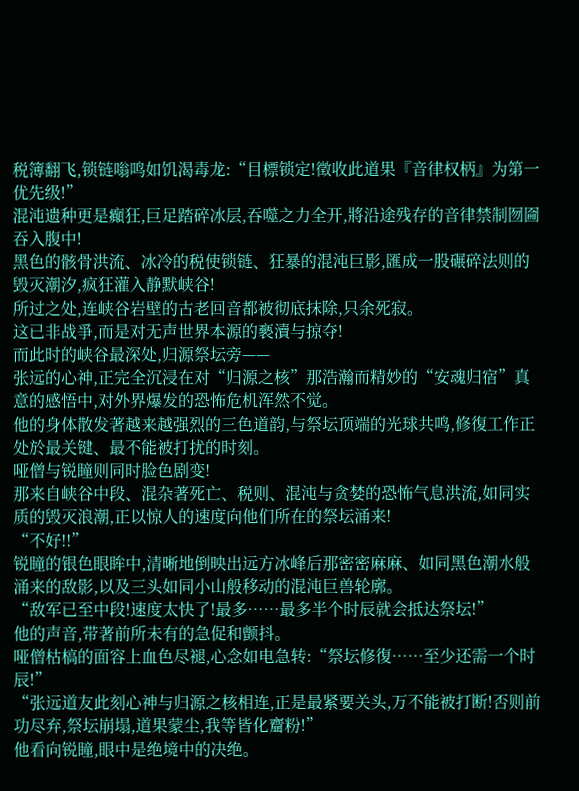税簿翻飞,锁链嗡鸣如饥渴毒龙:“目標锁定!徵收此道果『音律权柄』为第一优先级!”
混沌遗种更是癲狂,巨足踏碎冰层,吞噬之力全开,將沿途残存的音律禁制囫圇吞入腹中!
黑色的骸骨洪流、冰冷的税使锁链、狂暴的混沌巨影,匯成一股碾碎法则的毁灭潮汐,疯狂灌入静默峡谷!
所过之处,连峡谷岩壁的古老回音都被彻底抹除,只余死寂。
这已非战爭,而是对无声世界本源的褻瀆与掠夺!
而此时的峡谷最深处,归源祭坛旁——
张远的心神,正完全沉浸在对“归源之核”那浩瀚而精妙的“安魂归宿”真意的感悟中,对外界爆发的恐怖危机浑然不觉。
他的身体散发著越来越强烈的三色道韵,与祭坛顶端的光球共鸣,修復工作正处於最关键、最不能被打扰的时刻。
哑僧与锐瞳则同时脸色剧变!
那来自峡谷中段、混杂著死亡、税则、混沌与贪婪的恐怖气息洪流,如同实质的毁灭浪潮,正以惊人的速度向他们所在的祭坛涌来!
“不好!!”
锐瞳的银色眼眸中,清晰地倒映出远方冰峰后那密密麻麻、如同黑色潮水般涌来的敌影,以及三头如同小山般移动的混沌巨兽轮廓。
“敌军已至中段!速度太快了!最多……最多半个时辰就会抵达祭坛!”
他的声音,带著前所未有的急促和颤抖。
哑僧枯槁的面容上血色尽褪,心念如电急转:“祭坛修復……至少还需一个时辰!”
“张远道友此刻心神与归源之核相连,正是最紧要关头,万不能被打断!否则前功尽弃,祭坛崩塌,道果蒙尘,我等皆化齏粉!”
他看向锐瞳,眼中是绝境中的决绝。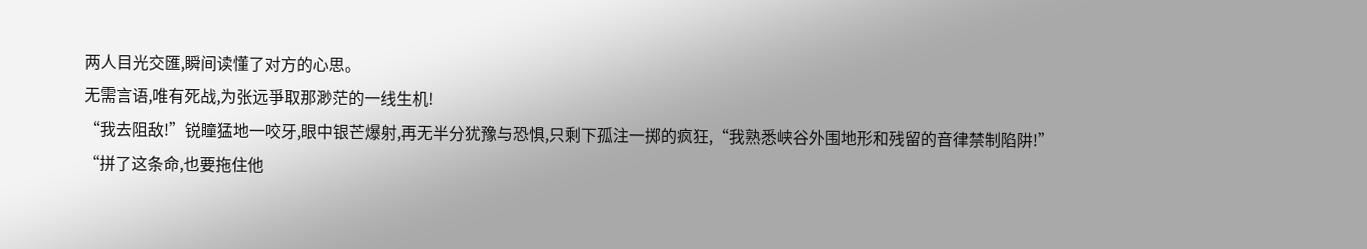两人目光交匯,瞬间读懂了对方的心思。
无需言语,唯有死战,为张远爭取那渺茫的一线生机!
“我去阻敌!”锐瞳猛地一咬牙,眼中银芒爆射,再无半分犹豫与恐惧,只剩下孤注一掷的疯狂,“我熟悉峡谷外围地形和残留的音律禁制陷阱!”
“拼了这条命,也要拖住他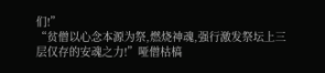们!”
“贫僧以心念本源为祭,燃烧神魂,强行激发祭坛上三层仅存的安魂之力!”哑僧枯槁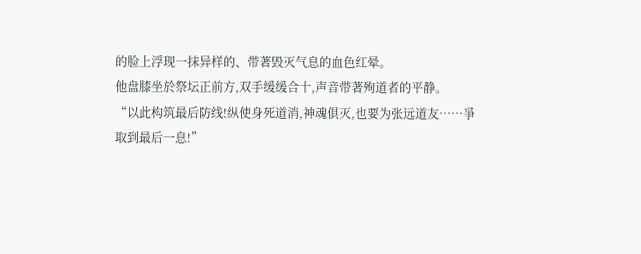的脸上浮现一抹异样的、带著毁灭气息的血色红晕。
他盘膝坐於祭坛正前方,双手缓缓合十,声音带著殉道者的平静。
“以此构筑最后防线!纵使身死道消,神魂俱灭,也要为张远道友……爭取到最后一息!”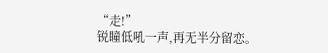“走!”
锐瞳低吼一声,再无半分留恋。